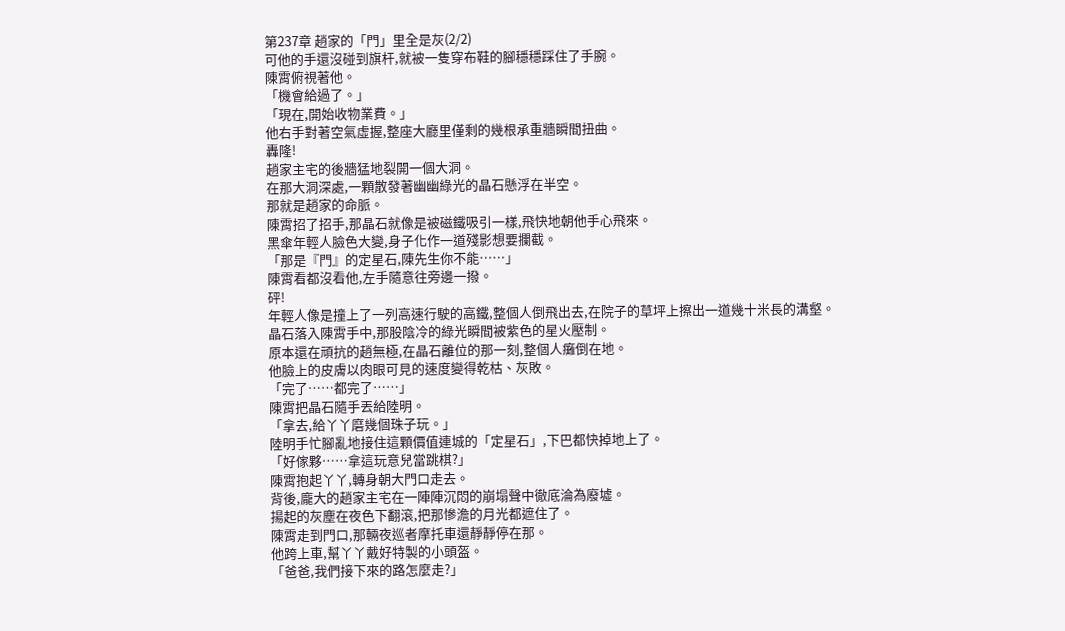第237章 趙家的「門」里全是灰(2/2)
可他的手還沒碰到旗杆,就被一隻穿布鞋的腳穩穩踩住了手腕。
陳霄俯視著他。
「機會給過了。」
「現在,開始收物業費。」
他右手對著空氣虛握,整座大廳里僅剩的幾根承重牆瞬間扭曲。
轟隆!
趙家主宅的後牆猛地裂開一個大洞。
在那大洞深處,一顆散發著幽幽綠光的晶石懸浮在半空。
那就是趙家的命脈。
陳霄招了招手,那晶石就像是被磁鐵吸引一樣,飛快地朝他手心飛來。
黑傘年輕人臉色大變,身子化作一道殘影想要攔截。
「那是『門』的定星石,陳先生你不能……」
陳霄看都沒看他,左手隨意往旁邊一撥。
砰!
年輕人像是撞上了一列高速行駛的高鐵,整個人倒飛出去,在院子的草坪上擦出一道幾十米長的溝壑。
晶石落入陳霄手中,那股陰冷的綠光瞬間被紫色的星火壓制。
原本還在頑抗的趙無極,在晶石離位的那一刻,整個人癱倒在地。
他臉上的皮膚以肉眼可見的速度變得乾枯、灰敗。
「完了……都完了……」
陳霄把晶石隨手丟給陸明。
「拿去,給丫丫磨幾個珠子玩。」
陸明手忙腳亂地接住這顆價值連城的「定星石」,下巴都快掉地上了。
「好傢夥……拿這玩意兒當跳棋?」
陳霄抱起丫丫,轉身朝大門口走去。
背後,龐大的趙家主宅在一陣陣沉悶的崩塌聲中徹底淪為廢墟。
揚起的灰塵在夜色下翻滾,把那慘澹的月光都遮住了。
陳霄走到門口,那輛夜巡者摩托車還靜靜停在那。
他跨上車,幫丫丫戴好特製的小頭盔。
「爸爸,我們接下來的路怎麼走?」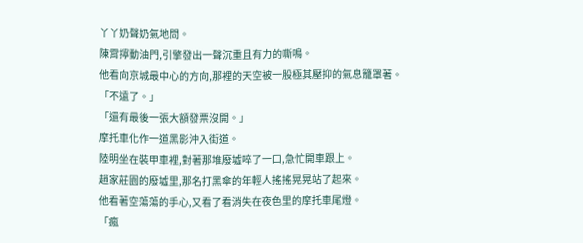丫丫奶聲奶氣地問。
陳霄擰動油門,引擎發出一聲沉重且有力的嘶鳴。
他看向京城最中心的方向,那裡的天空被一股極其壓抑的氣息籠罩著。
「不遠了。」
「還有最後一張大額發票沒開。」
摩托車化作一道黑影沖入街道。
陸明坐在裝甲車裡,對著那堆廢墟啐了一口,急忙開車跟上。
趙家莊園的廢墟里,那名打黑傘的年輕人搖搖晃晃站了起來。
他看著空蕩蕩的手心,又看了看消失在夜色里的摩托車尾燈。
「瘋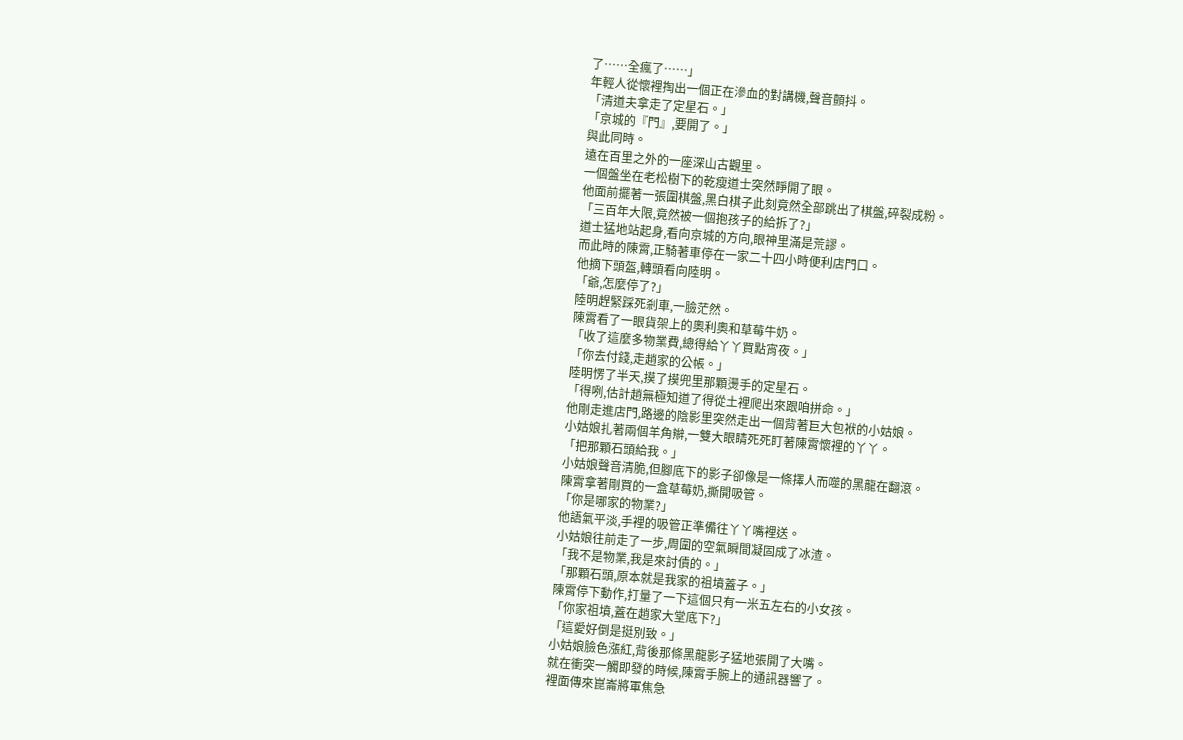了……全瘋了……」
年輕人從懷裡掏出一個正在滲血的對講機,聲音顫抖。
「清道夫拿走了定星石。」
「京城的『門』,要開了。」
與此同時。
遠在百里之外的一座深山古觀里。
一個盤坐在老松樹下的乾瘦道士突然睜開了眼。
他面前擺著一張圍棋盤,黑白棋子此刻竟然全部跳出了棋盤,碎裂成粉。
「三百年大限,竟然被一個抱孩子的給拆了?」
道士猛地站起身,看向京城的方向,眼神里滿是荒謬。
而此時的陳霄,正騎著車停在一家二十四小時便利店門口。
他摘下頭盔,轉頭看向陸明。
「爺,怎麼停了?」
陸明趕緊踩死剎車,一臉茫然。
陳霄看了一眼貨架上的奧利奧和草莓牛奶。
「收了這麼多物業費,總得給丫丫買點宵夜。」
「你去付錢,走趙家的公帳。」
陸明愣了半天,摸了摸兜里那顆燙手的定星石。
「得咧,估計趙無極知道了得從土裡爬出來跟咱拼命。」
他剛走進店門,路邊的陰影里突然走出一個背著巨大包袱的小姑娘。
小姑娘扎著兩個羊角辮,一雙大眼睛死死盯著陳霄懷裡的丫丫。
「把那顆石頭給我。」
小姑娘聲音清脆,但腳底下的影子卻像是一條擇人而噬的黑龍在翻滾。
陳霄拿著剛買的一盒草莓奶,撕開吸管。
「你是哪家的物業?」
他語氣平淡,手裡的吸管正準備往丫丫嘴裡送。
小姑娘往前走了一步,周圍的空氣瞬間凝固成了冰渣。
「我不是物業,我是來討債的。」
「那顆石頭,原本就是我家的祖墳蓋子。」
陳霄停下動作,打量了一下這個只有一米五左右的小女孩。
「你家祖墳,蓋在趙家大堂底下?」
「這愛好倒是挺別致。」
小姑娘臉色漲紅,背後那條黑龍影子猛地張開了大嘴。
就在衝突一觸即發的時候,陳霄手腕上的通訊器響了。
裡面傳來崑崙將軍焦急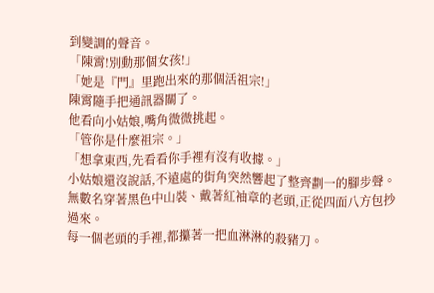到變調的聲音。
「陳霄!別動那個女孩!」
「她是『門』里跑出來的那個活祖宗!」
陳霄隨手把通訊器關了。
他看向小姑娘,嘴角微微挑起。
「管你是什麼祖宗。」
「想拿東西,先看看你手裡有沒有收據。」
小姑娘還沒說話,不遠處的街角突然響起了整齊劃一的腳步聲。
無數名穿著黑色中山裝、戴著紅袖章的老頭,正從四面八方包抄過來。
每一個老頭的手裡,都攥著一把血淋淋的殺豬刀。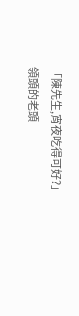「陳先生,宵夜吃得可好?」
領頭的老頭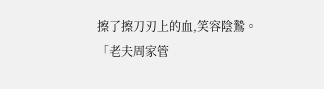擦了擦刀刃上的血,笑容陰鷙。
「老夫周家管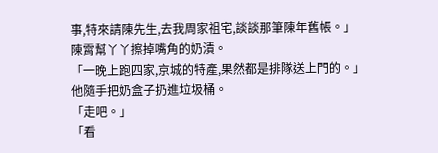事,特來請陳先生,去我周家祖宅,談談那筆陳年舊帳。」
陳霄幫丫丫擦掉嘴角的奶漬。
「一晚上跑四家,京城的特產,果然都是排隊送上門的。」
他隨手把奶盒子扔進垃圾桶。
「走吧。」
「看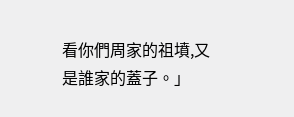看你們周家的祖墳,又是誰家的蓋子。」